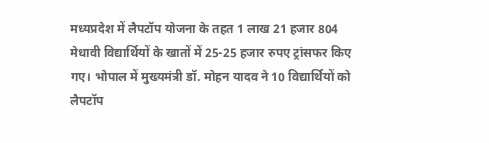मध्यप्रदेश में लैपटॉप योजना के तहत 1 लाख 21 हजार 804 मेधावी विद्यार्थियों के खातों में 25-25 हजार रुपए ट्रांसफर किए गए। भोपाल में मुख्यमंत्री डॉ. मोहन यादव ने 10 विद्यार्थियों को लैपटॉप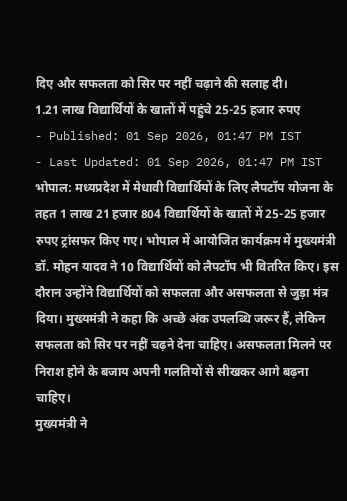दिए और सफलता को सिर पर नहीं चढ़ाने की सलाह दी।
1.21 लाख विद्यार्थियों के खातों में पहुंचे 25-25 हजार रुपए
- Published: 01 Sep 2026, 01:47 PM IST
- Last Updated: 01 Sep 2026, 01:47 PM IST
भोपाल: मध्यप्रदेश में मेधावी विद्यार्थियों के लिए लैपटॉप योजना के तहत 1 लाख 21 हजार 804 विद्यार्थियों के खातों में 25-25 हजार रुपए ट्रांसफर किए गए। भोपाल में आयोजित कार्यक्रम में मुख्यमंत्री डॉ. मोहन यादव ने 10 विद्यार्थियों को लैपटॉप भी वितरित किए। इस दौरान उन्होंने विद्यार्थियों को सफलता और असफलता से जुड़ा मंत्र दिया। मुख्यमंत्री ने कहा कि अच्छे अंक उपलब्धि जरूर हैं, लेकिन सफलता को सिर पर नहीं चढ़ने देना चाहिए। असफलता मिलने पर निराश होने के बजाय अपनी गलतियों से सीखकर आगे बढ़ना चाहिए।
मुख्यमंत्री ने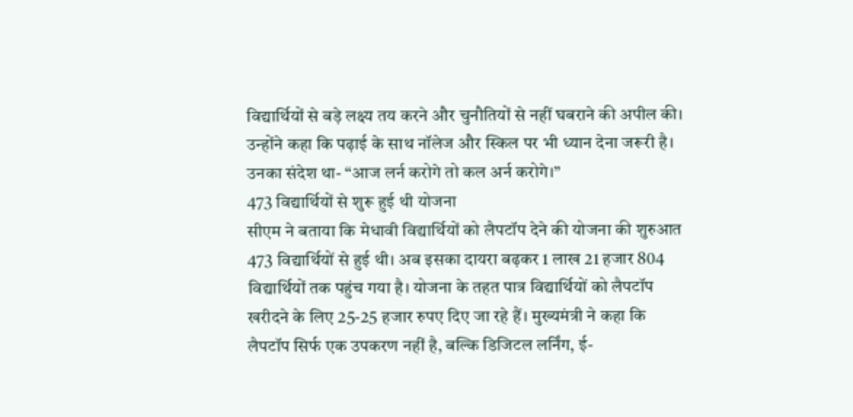विद्यार्थियों से बड़े लक्ष्य तय करने और चुनौतियों से नहीं घबराने की अपील की। उन्होंने कहा कि पढ़ाई के साथ नॉलेज और स्किल पर भी ध्यान देना जरूरी है। उनका संदेश था- “आज लर्न करोगे तो कल अर्न करोगे।”
473 विद्यार्थियों से शुरू हुई थी योजना
सीएम ने बताया कि मेधावी विद्यार्थियों को लैपटॉप देने की योजना की शुरुआत 473 विद्यार्थियों से हुई थी। अब इसका दायरा बढ़कर 1 लाख 21 हजार 804 विद्यार्थियों तक पहुंच गया है। योजना के तहत पात्र विद्यार्थियों को लैपटॉप खरीदने के लिए 25-25 हजार रुपए दिए जा रहे हैं। मुख्यमंत्री ने कहा कि लैपटॉप सिर्फ एक उपकरण नहीं है, बल्कि डिजिटल लर्निंग, ई-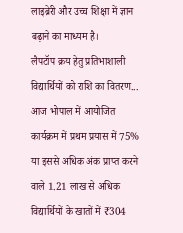लाइब्रेरी और उच्च शिक्षा में ज्ञान बढ़ाने का माध्यम है।
लैपटॉप क्रय हेतु प्रतिभाशाली विद्यार्थियों को राशि का वितरण...
आज भोपाल में आयोजित कार्यक्रम में प्रथम प्रयास में 75% या इससे अधिक अंक प्राप्त करने वाले 1.21 लाख से अधिक विद्यार्थियों के खातों में ₹304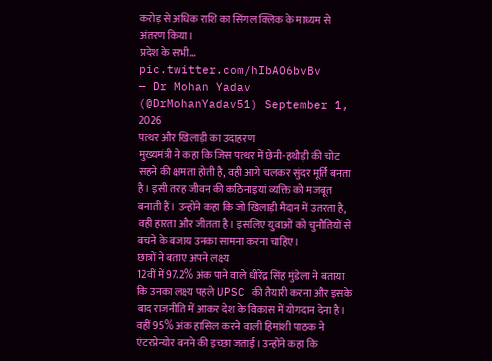करोड़ से अधिक राशि का सिंगल क्लिक के माध्यम से अंतरण किया।
प्रदेश के सभी… pic.twitter.com/hIbAO6bvBv
— Dr Mohan Yadav (@DrMohanYadav51) September 1, 2026
पत्थर और खिलाड़ी का उदाहरण
मुख्यमंत्री ने कहा कि जिस पत्थर में छेनी-हथौड़ी की चोट सहने की क्षमता होती है, वही आगे चलकर सुंदर मूर्ति बनता है। इसी तरह जीवन की कठिनाइयां व्यक्ति को मजबूत बनाती हैं। उन्होंने कहा कि जो खिलाड़ी मैदान में उतरता है, वही हारता और जीतता है। इसलिए युवाओं को चुनौतियों से बचने के बजाय उनका सामना करना चाहिए।
छात्रों ने बताए अपने लक्ष्य
12वीं में 97.2% अंक पाने वाले धीरेंद्र सिंह मुंडेला ने बताया कि उनका लक्ष्य पहले UPSC की तैयारी करना और इसके बाद राजनीति में आकर देश के विकास में योगदान देना है। वहीं 95% अंक हासिल करने वाली हिमांशी पाठक ने एंटरप्रेन्योर बनने की इच्छा जताई। उन्होंने कहा कि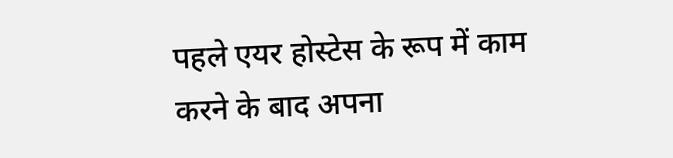पहले एयर होस्टेस के रूप में काम करने के बाद अपना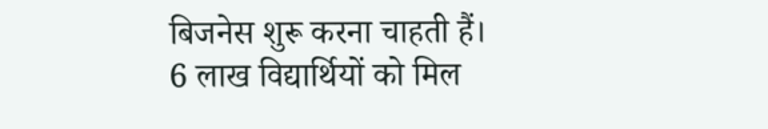बिजनेस शुरू करना चाहती हैं।
6 लाख विद्यार्थियों को मिल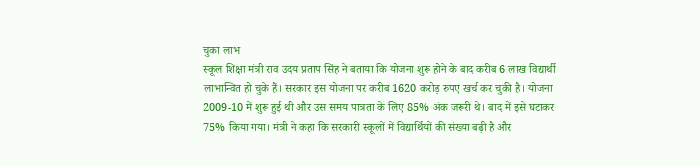चुका लाभ
स्कूल शिक्षा मंत्री राव उदय प्रताप सिंह ने बताया कि योजना शुरू होने के बाद करीब 6 लाख विद्यार्थी लाभान्वित हो चुके हैं। सरकार इस योजना पर करीब 1620 करोड़ रुपए खर्च कर चुकी है। योजना 2009-10 में शुरू हुई थी और उस समय पात्रता के लिए 85% अंक जरूरी थे। बाद में इसे घटाकर 75% किया गया। मंत्री ने कहा कि सरकारी स्कूलों में विद्यार्थियों की संख्या बढ़ी है और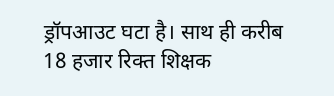ड्रॉपआउट घटा है। साथ ही करीब 18 हजार रिक्त शिक्षक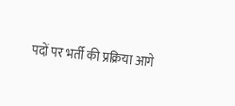पदों पर भर्ती की प्रक्रिया आगे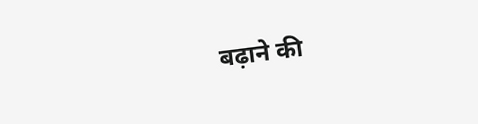बढ़ाने की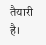तैयारी है।